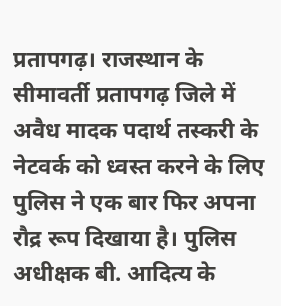प्रतापगढ़। राजस्थान के सीमावर्ती प्रतापगढ़ जिले में अवैध मादक पदार्थ तस्करी के नेटवर्क को ध्वस्त करने के लिए पुलिस ने एक बार फिर अपना रौद्र रूप दिखाया है। पुलिस अधीक्षक बी. आदित्य के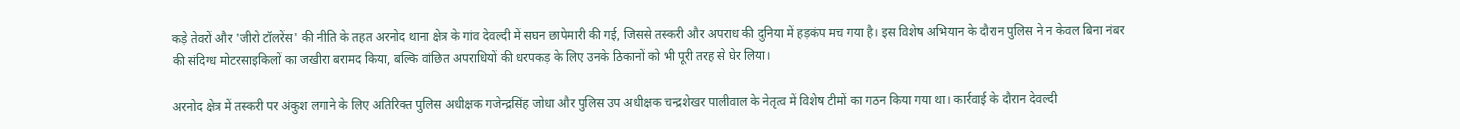कड़े तेवरों और 'जीरो टॉलरेंस' की नीति के तहत अरनोद थाना क्षेत्र के गांव देवल्दी में सघन छापेमारी की गई, जिससे तस्करी और अपराध की दुनिया में हड़कंप मच गया है। इस विशेष अभियान के दौरान पुलिस ने न केवल बिना नंबर की संदिग्ध मोटरसाइकिलों का जखीरा बरामद किया, बल्कि वांछित अपराधियों की धरपकड़ के लिए उनके ठिकानों को भी पूरी तरह से घेर लिया।

अरनोद क्षेत्र में तस्करी पर अंकुश लगाने के लिए अतिरिक्त पुलिस अधीक्षक गजेन्द्रसिंह जोधा और पुलिस उप अधीक्षक चन्द्रशेखर पालीवाल के नेतृत्व में विशेष टीमों का गठन किया गया था। कार्रवाई के दौरान देवल्दी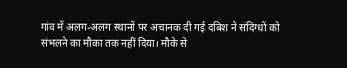गांव में अलग-अलग स्थानों पर अचानक दी गई दबिश ने संदिग्धों को संभलने का मौका तक नहीं दिया। मौके से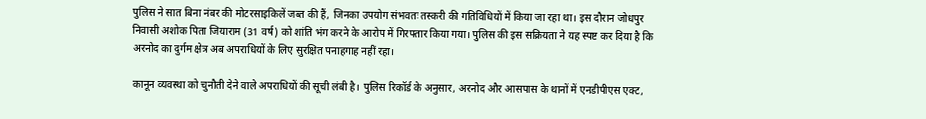पुलिस ने सात बिना नंबर की मोटरसाइकिलें जब्त की हैं, जिनका उपयोग संभवतः तस्करी की गतिविधियों में किया जा रहा था। इस दौरान जोधपुर निवासी अशोक पिता जियाराम (31 वर्ष) को शांति भंग करने के आरोप में गिरफ्तार किया गया। पुलिस की इस सक्रियता ने यह स्पष्ट कर दिया है कि अरनोद का दुर्गम क्षेत्र अब अपराधियों के लिए सुरक्षित पनाहगाह नहीं रहा।

कानून व्यवस्था को चुनौती देने वाले अपराधियों की सूची लंबी है। पुलिस रिकॉर्ड के अनुसार, अरनोद और आसपास के थानों में एनडीपीएस एक्ट,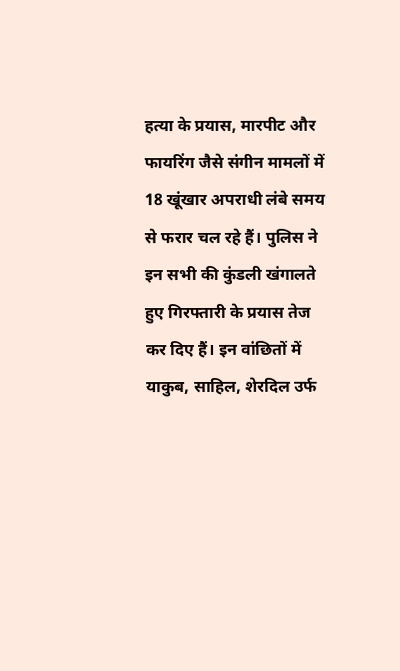हत्या के प्रयास, मारपीट और फायरिंग जैसे संगीन मामलों में 18 खूंखार अपराधी लंबे समय से फरार चल रहे हैं। पुलिस ने इन सभी की कुंडली खंगालते हुए गिरफ्तारी के प्रयास तेज कर दिए हैं। इन वांछितों में याकुब, साहिल, शेरदिल उर्फ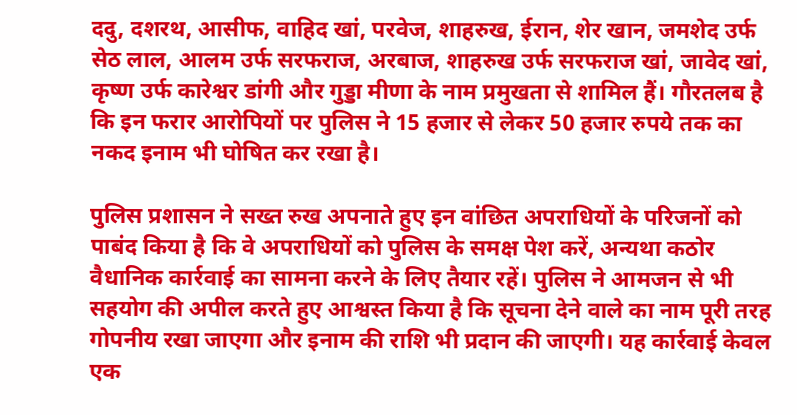ददु, दशरथ, आसीफ, वाहिद खां, परवेज, शाहरुख, ईरान, शेर खान, जमशेद उर्फ सेठ लाल, आलम उर्फ सरफराज, अरबाज, शाहरुख उर्फ सरफराज खां, जावेद खां, कृष्ण उर्फ कारेश्वर डांगी और गुड्डा मीणा के नाम प्रमुखता से शामिल हैं। गौरतलब है कि इन फरार आरोपियों पर पुलिस ने 15 हजार से लेकर 50 हजार रुपये तक का नकद इनाम भी घोषित कर रखा है।

पुलिस प्रशासन ने सख्त रुख अपनाते हुए इन वांछित अपराधियों के परिजनों को पाबंद किया है कि वे अपराधियों को पुलिस के समक्ष पेश करें, अन्यथा कठोर वैधानिक कार्रवाई का सामना करने के लिए तैयार रहें। पुलिस ने आमजन से भी सहयोग की अपील करते हुए आश्वस्त किया है कि सूचना देने वाले का नाम पूरी तरह गोपनीय रखा जाएगा और इनाम की राशि भी प्रदान की जाएगी। यह कार्रवाई केवल एक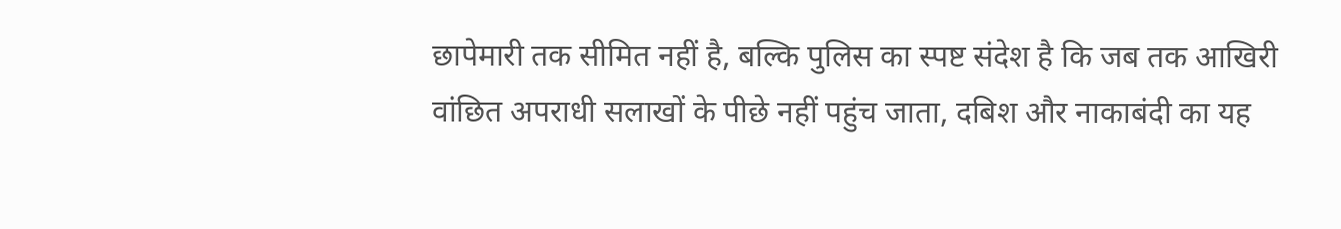छापेमारी तक सीमित नहीं है, बल्कि पुलिस का स्पष्ट संदेश है कि जब तक आखिरी वांछित अपराधी सलाखों के पीछे नहीं पहुंच जाता, दबिश और नाकाबंदी का यह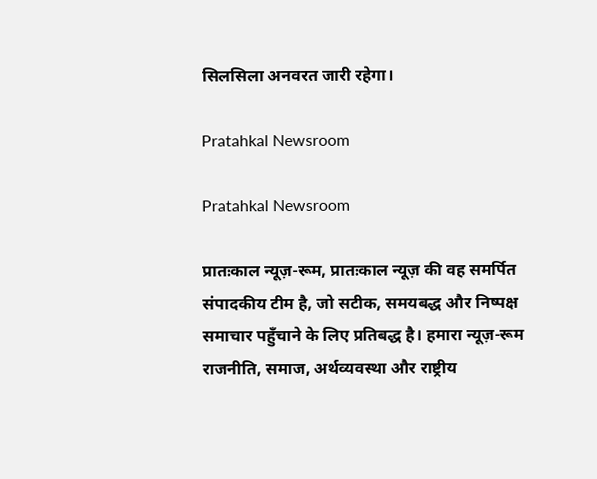सिलसिला अनवरत जारी रहेगा।

Pratahkal Newsroom

Pratahkal Newsroom

प्रातःकाल न्यूज़-रूम, प्रातःकाल न्यूज़ की वह समर्पित संपादकीय टीम है, जो सटीक, समयबद्ध और निष्पक्ष समाचार पहुँचाने के लिए प्रतिबद्ध है। हमारा न्यूज़-रूम राजनीति, समाज, अर्थव्यवस्था और राष्ट्रीय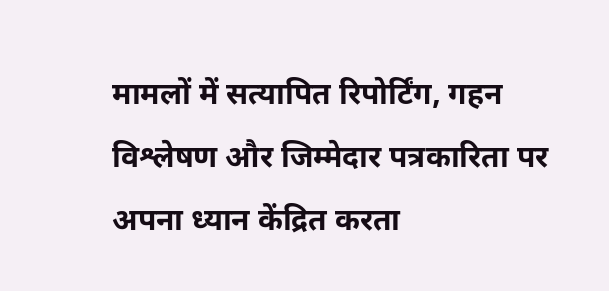मामलों में सत्यापित रिपोर्टिंग, गहन विश्लेषण और जिम्मेदार पत्रकारिता पर अपना ध्यान केंद्रित करता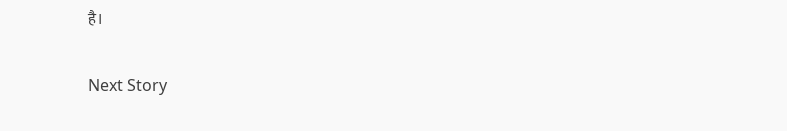है।

Next Story